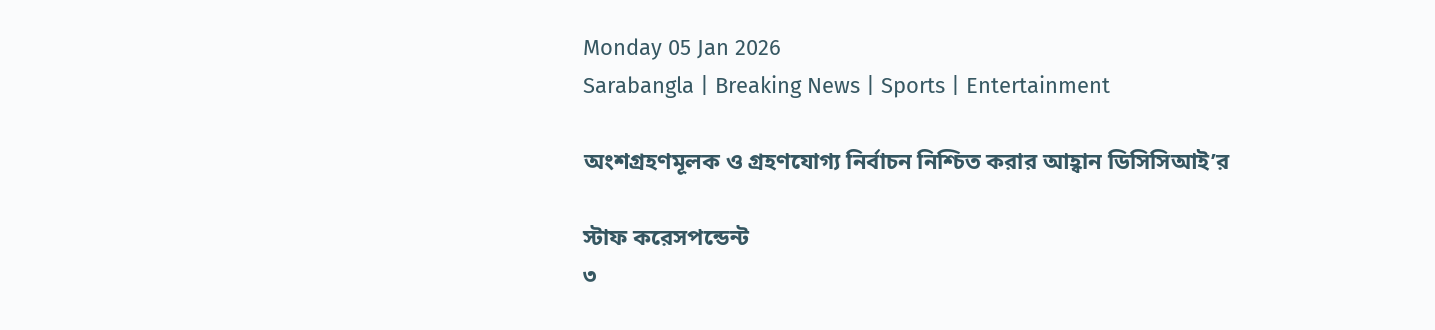Monday 05 Jan 2026
Sarabangla | Breaking News | Sports | Entertainment

অংশগ্রহণমূলক ও গ্রহণযোগ্য নির্বাচন নিশ্চিত করার আহ্বান ডিসিসিআই’র

স্টাফ করেসপন্ডেন্ট
৩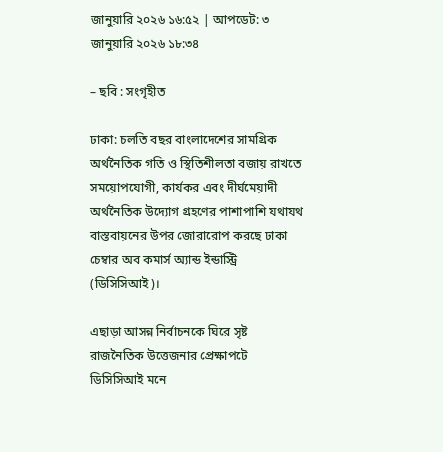জানুয়ারি ২০২৬ ১৬:৫২ | আপডেট: ৩ জানুয়ারি ২০২৬ ১৮:৩৪

– ছবি : সংগৃহীত

ঢাকা: চলতি বছর বাংলাদেশের সামগ্রিক অর্থনৈতিক গতি ও স্থিতিশীলতা বজায় রাখতে সময়োপযোগী, কার্যকর এবং দীর্ঘমেয়াদী অর্থনৈতিক উদ্যোগ গ্রহণের পাশাপাশি যথাযথ বাস্তবায়নের উপর জোরারোপ করছে ঢাকা চেম্বার অব কমার্স অ্যান্ড ইন্ডাস্ট্রি (ডিসিসিআই)।

এছাড়া আসন্ন নির্বাচনকে ঘিরে সৃষ্ট রাজনৈতিক উত্তেজনার প্রেক্ষাপটে ডিসিসিআই মনে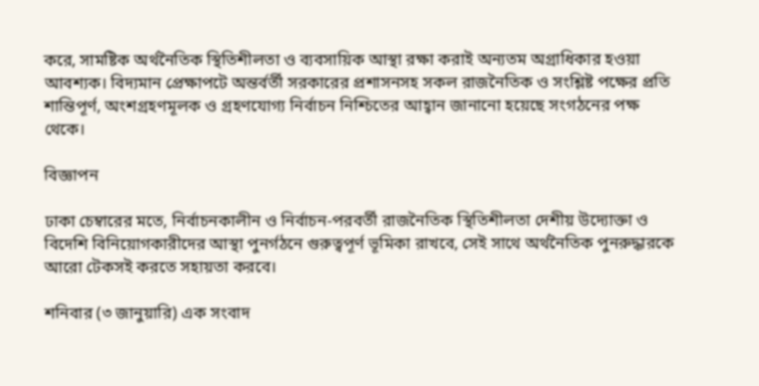করে, সামষ্টিক অর্থনৈতিক স্থিতিশীলতা ও ব্যবসায়িক আস্থা রক্ষা করাই অন্যতম অগ্রাধিকার হওয়া আবশ্যক। বিদ্যমান প্রেক্ষাপটে অন্তর্বর্তী সরকারের প্রশাসনসহ সকল রাজনৈতিক ও সংশ্লিষ্ট পক্ষের প্রতি শান্তিপূর্ণ, অংশগ্রহণমূলক ও গ্রহণযোগ্য নির্বাচন নিশ্চিতের আহ্বান জানানো হয়েছে সংগঠনের পক্ষ থেকে।

বিজ্ঞাপন

ঢাকা চেম্বারের মতে, নির্বাচনকালীন ও নির্বাচন-পরবর্তী রাজনৈতিক স্থিতিশীলতা দেশীয় উদ্যোক্তা ও বিদেশি বিনিয়োগকারীদের আস্থা পুনর্গঠনে গুরুত্বপূর্ণ ভূমিকা রাখবে, সেই সাথে অর্থনৈতিক পুনরুদ্ধারকে আরো টেকসই করতে সহায়তা করবে।

শ‌নিবার (৩ জানুয়া‌রি) এক সংবাদ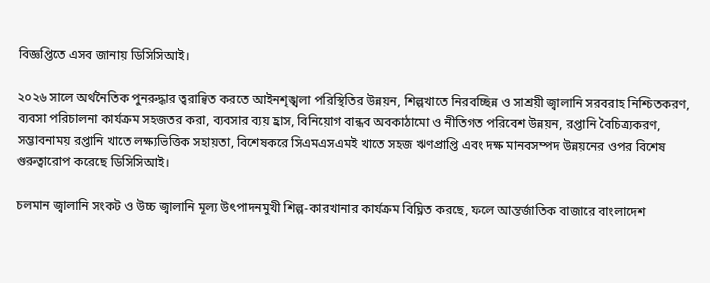বিজ্ঞপ্তিতে এসব জানায় ডিসিসিআই।

২০২৬ সালে অর্থনৈতিক পুনরুদ্ধার ত্বরান্বিত করতে আইনশৃঙ্খলা পরিস্থিতির উন্নয়ন, শিল্পখাতে নিরবচ্ছিন্ন ও সাশ্রয়ী জ্বালানি সরবরাহ নিশ্চিতকরণ, ব্যবসা পরিচালনা কার্যক্রম সহজতর করা, ব্যবসার ব্যয় হ্রাস, বিনিয়োগ বান্ধব অবকাঠামো ও নীতিগত পরিবেশ উন্নয়ন, রপ্তানি বৈচিত্র্যকরণ, সম্ভাবনাময় রপ্তানি খাতে লক্ষ্যভিত্তিক সহায়তা, বিশেষকরে সিএমএসএমই খাতে সহজ ঋণপ্রাপ্তি এবং দক্ষ মানবসম্পদ উন্নয়নের ওপর বিশেষ গুরুত্বারোপ করেছে ডিসিসিআই।

চলমান জ্বালানি সংকট ও উচ্চ জ্বালানি মূল্য উৎপাদনমুখী শিল্প-কারখানার কার্যক্রম বিঘ্নিত করছে, ফলে আন্তর্জাতিক বাজারে বাংলাদেশ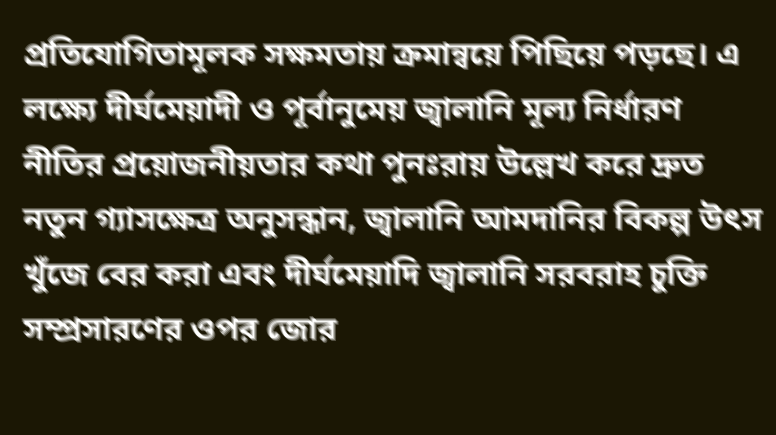প্রতিযোগিতামূলক সক্ষমতায় ক্রমান্বয়ে পিছিয়ে পড়ছে। এ লক্ষ্যে দীর্ঘমেয়াদী ও পূর্বানুমেয় জ্বালানি মূল্য নির্ধারণ নীতির প্রয়োজনীয়তার কথা পুনঃরায় উল্লেখ করে দ্রুত নতুন গ্যাসক্ষেত্র অনুসন্ধান, জ্বালানি আমদানির বিকল্প উৎস খুঁজে বের করা এবং দীর্ঘমেয়াদি জ্বালানি সরবরাহ চুক্তি সম্প্রসারণের ওপর জোর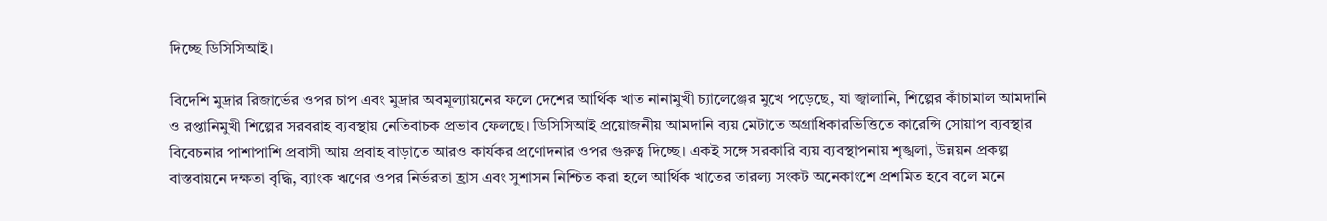দিচ্ছে ডিসিসিআই।

বিদেশি মুদ্রার রিজার্ভের ওপর চাপ এবং মুদ্রার অবমূল্যায়নের ফলে দেশের আর্থিক খাত নানামুখী চ্যালেঞ্জের মুখে পড়েছে, যা জ্বালানি, শিল্পের কাঁচামাল আমদানি ও রপ্তানিমুখী শিল্পের সরবরাহ ব্যবস্থায় নেতিবাচক প্রভাব ফেলছে। ডিসিসিআই প্রয়োজনীয় আমদানি ব্যয় মেটাতে অগ্রাধিকারভিত্তিতে কারেন্সি সোয়াপ ব্যবস্থার বিবেচনার পাশাপাশি প্রবাসী আয় প্রবাহ বাড়াতে আরও কার্যকর প্রণোদনার ওপর গুরুত্ব দিচ্ছে। একই সঙ্গে সরকারি ব্যয় ব্যবস্থাপনায় শৃঙ্খলা, উন্নয়ন প্রকল্প বাস্তবায়নে দক্ষতা বৃদ্ধি, ব্যাংক ঋণের ওপর নির্ভরতা হ্রাস এবং সুশাসন নিশ্চিত করা হলে আর্থিক খাতের তারল্য সংকট অনেকাংশে প্রশমিত হবে বলে মনে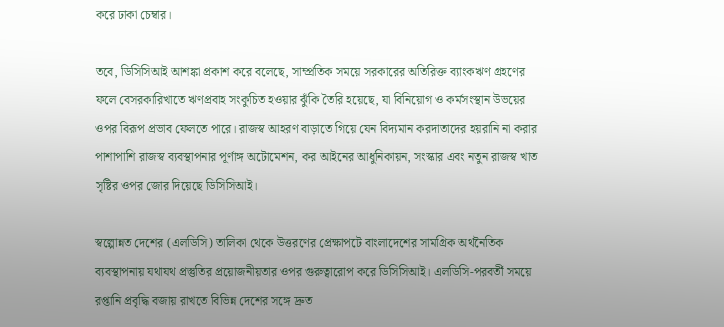করে ঢাকা চেম্বার।

তবে, ডিসিসিআই আশঙ্কা প্রকাশ করে বলেছে, সাম্প্রতিক সময়ে সরকারের অতিরিক্ত ব্যাংকঋণ গ্রহণের ফলে বেসরকারিখাতে ঋণপ্রবাহ সংকুচিত হওয়ার ঝুঁকি তৈরি হয়েছে, যা বিনিয়োগ ও কর্মসংস্থান উভয়ের ওপর বিরূপ প্রভাব ফেলতে পারে। রাজস্ব আহরণ বাড়াতে গিয়ে যেন বিদ্যমান করদাতাদের হয়রানি না করার পাশাপাশি রাজস্ব ব্যবস্থাপনার পূর্ণাঙ্গ অটোমেশন, কর আইনের আধুনিকায়ন, সংস্কার এবং নতুন রাজস্ব খাত সৃষ্টির ওপর জোর দিয়েছে ডিসিসিআই।

স্বল্পোন্নত দেশের (এলডিসি) তালিকা থেকে উত্তরণের প্রেক্ষাপটে বাংলাদেশের সামগ্রিক অর্থনৈতিক ব্যবস্থাপনায় যথাযথ প্রস্তুতির প্রয়োজনীয়তার ওপর গুরুত্বারোপ করে ডিসিসিআই। এলডিসি-পরবর্তী সময়ে রপ্তানি প্রবৃদ্ধি বজায় রাখতে বিভিন্ন দেশের সঙ্গে দ্রুত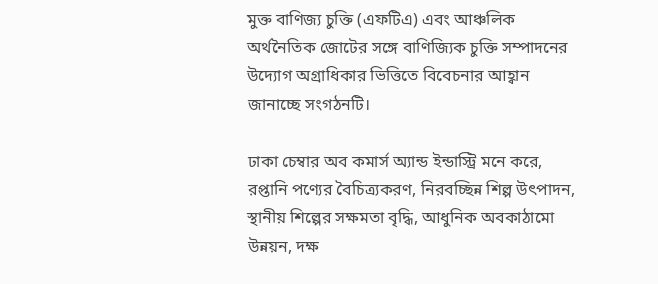মুক্ত বাণিজ্য চুক্তি (এফটিএ) এবং আঞ্চলিক অর্থনৈতিক জোটের সঙ্গে বাণিজ্যিক চুক্তি সম্পাদনের উদ্যোগ অগ্রাধিকার ভিত্তিতে বিবেচনার আহ্বান জানাচ্ছে সংগঠনটি।

ঢাকা চেম্বার অব কমার্স অ্যান্ড ইন্ডাস্ট্রি মনে করে, রপ্তানি পণ্যের বৈচিত্র্যকরণ, নিরবচ্ছিন্ন শিল্প উৎপাদন, স্থানীয় শিল্পের সক্ষমতা বৃদ্ধি, আধুনিক অবকাঠামো উন্নয়ন, দক্ষ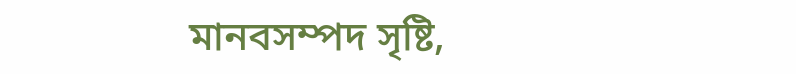মানবসম্পদ সৃষ্টি,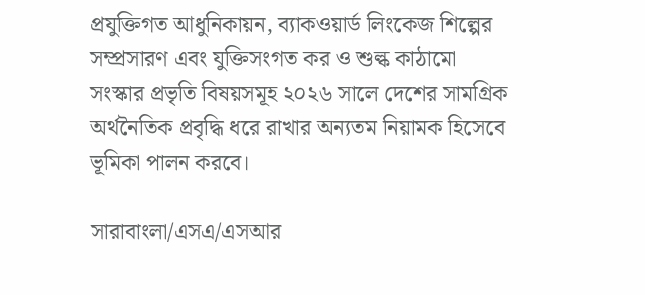প্রযুক্তিগত আধুনিকায়ন, ব্যাকওয়ার্ড লিংকেজ শিল্পের সম্প্রসারণ এবং যুক্তিসংগত কর ও শুল্ক কাঠামো সংস্কার প্রভৃতি বিষয়সমূহ ২০২৬ সালে দেশের সামগ্রিক অর্থনৈতিক প্রবৃদ্ধি ধরে রাখার অন্যতম নিয়ামক হিসেবে ভূমিকা পালন করবে।

সারাবাংলা/এসএ/এসআর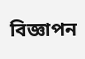বিজ্ঞাপন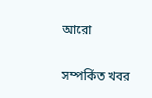আরো

সম্পর্কিত খবর